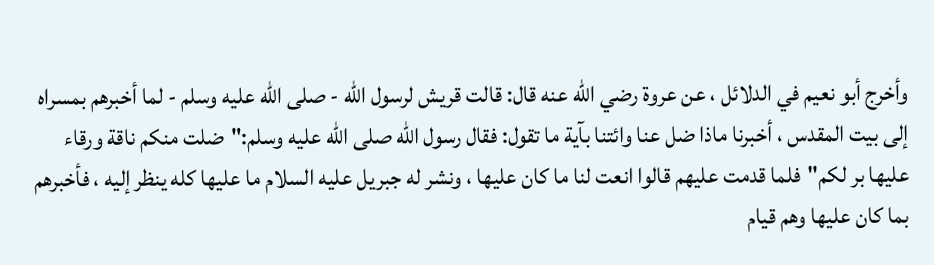وأخرج أبو نعيم في الدلائل ، عن عروة رضي الله عنه قال: قالت قريش لرسول الله - صلى الله عليه وسلم - لما أخبرهم بمسراه إلى بيت المقدس ، أخبرنا ماذا ضل عنا وائتنا بآية ما تقول: فقال رسول الله صلى الله عليه وسلم:"ضلت منكم ناقة ورقاء عليها بر لكم"فلما قدمت عليهم قالوا انعت لنا ما كان عليها ، ونشر له جبريل عليه السلام ما عليها كله ينظر إليه ، فأخبرهم بما كان عليها وهم قيام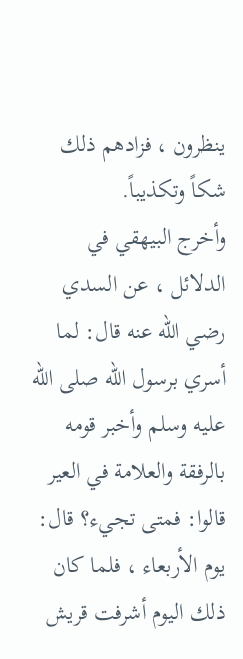ينظرون ، فزادهم ذلك شكاً وتكذيباً.
وأخرج البيهقي في الدلائل ، عن السدي رضي الله عنه قال: لما أسري برسول الله صلى الله عليه وسلم وأخبر قومه بالرفقة والعلامة في العير قالوا: فمتى تجيء؟ قال: يوم الأربعاء ، فلما كان ذلك اليوم أشرفت قريش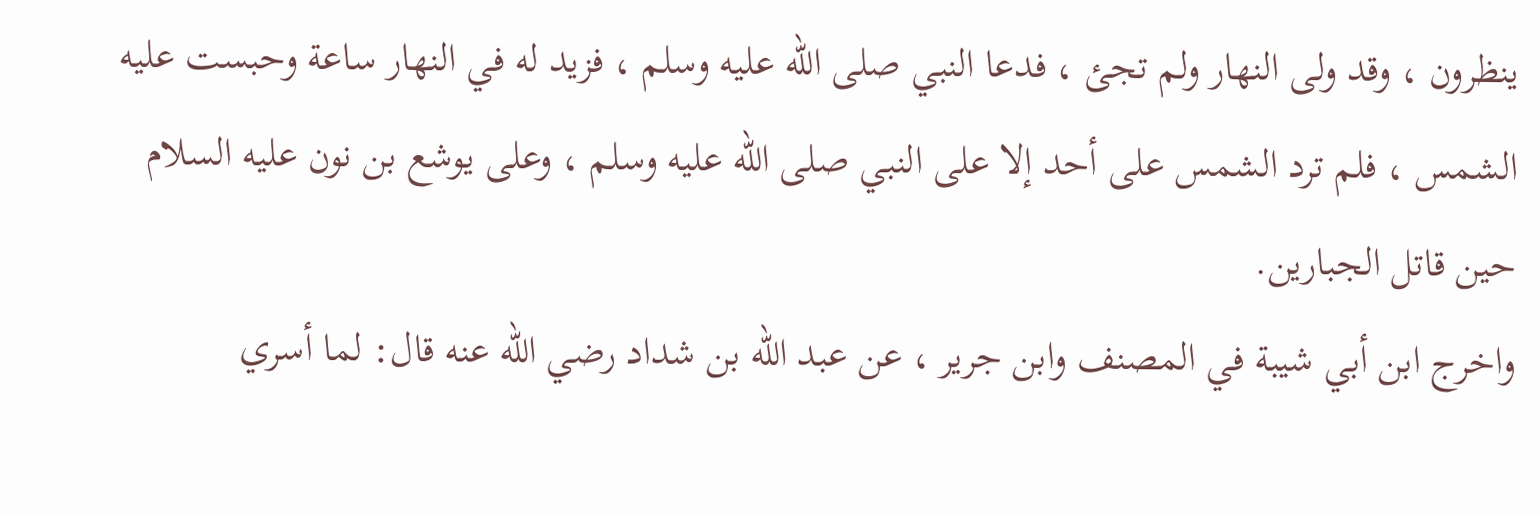ينظرون ، وقد ولى النهار ولم تجئ ، فدعا النبي صلى الله عليه وسلم ، فزيد له في النهار ساعة وحبست عليه الشمس ، فلم ترد الشمس على أحد إلا على النبي صلى الله عليه وسلم ، وعلى يوشع بن نون عليه السلام حين قاتل الجبارين.
واخرج ابن أبي شيبة في المصنف وابن جرير ، عن عبد الله بن شداد رضي الله عنه قال: لما أسري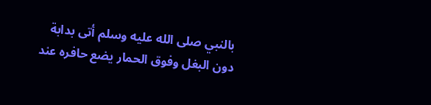بالنبي صلى الله عليه وسلم أتى بدابة دون البغل وفوق الحمار يضع حافره عند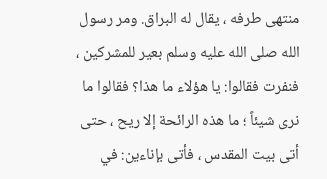منتهى طرفه ، يقال له البراق. ومر رسول الله صلى الله عليه وسلم بعير للمشركين ، فنفرت فقالوا: يا هؤلاء ما هذا؟ فقالوا ما نرى شيئاً ؛ ما هذه الرائحة إلا ريح ، حتى أتى بيت المقدس ، فأتى بإناءين: في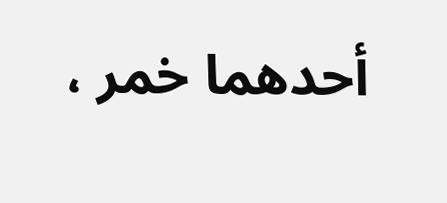أحدهما خمر ،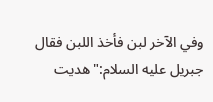وفي الآخر لبن فأخذ اللبن فقال جبريل عليه السلام:"هديت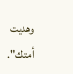وهديت أمتك".